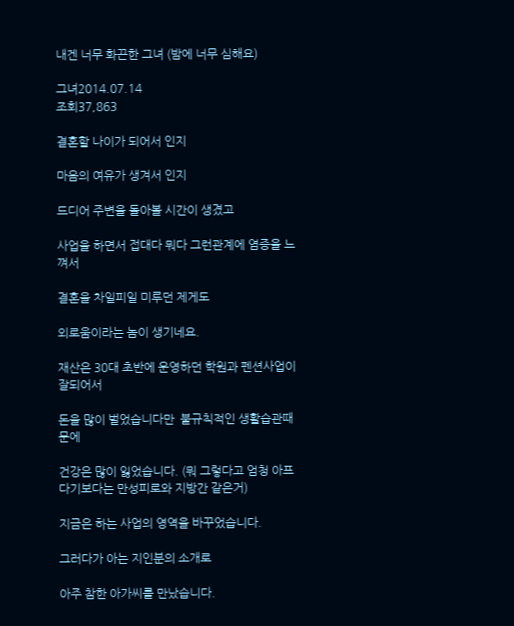내겐 너무 화끈한 그녀 (밤에 너무 심해요)

그녀2014.07.14
조회37,863

결혼할 나이가 되어서 인지

마음의 여유가 생겨서 인지

드디어 주변을 돌아볼 시간이 생겼고

사업을 하면서 접대다 뭐다 그런관계에 염증을 느껴서

결혼을 차일피일 미루던 제게도

외로움이라는 놈이 생기네요.

재산은 30대 초반에 운영하던 학원과 펜션사업이 잘되어서

돈을 많이 벌었습니다만  불규칙적인 생활습관때문에

건강은 많이 잃었습니다. (뭐 그렇다고 엄청 아프다기보다는 만성피로와 지방간 같은거)

지금은 하는 사업의 영역을 바꾸었습니다.

그러다가 아는 지인분의 소개로

아주 참한 아가씨를 만났습니다.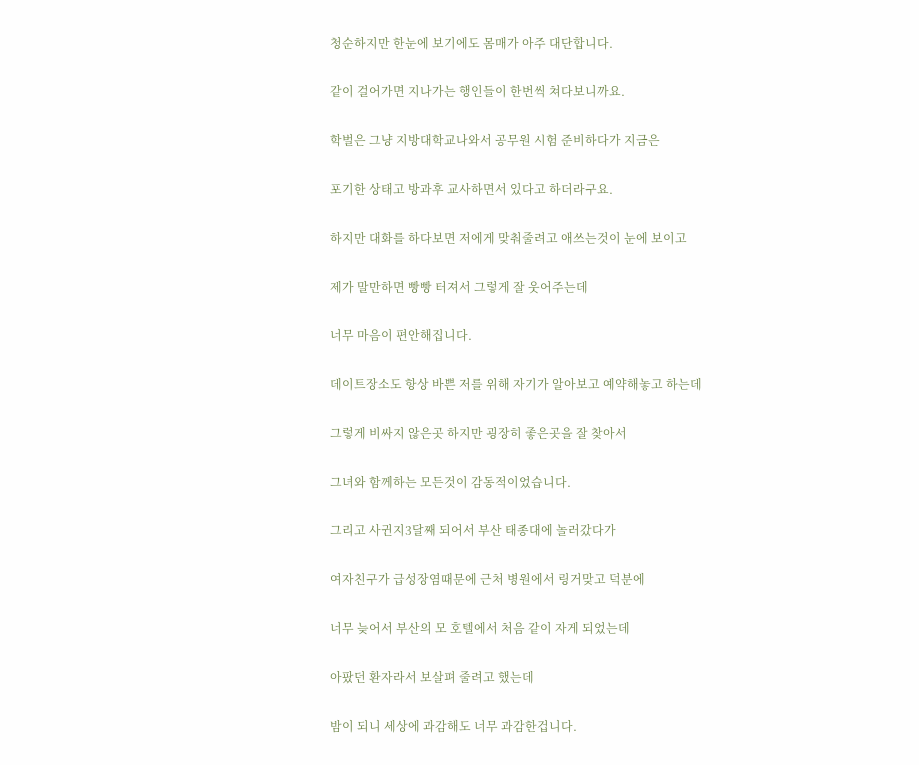청순하지만 한눈에 보기에도 몸매가 아주 대단합니다.

같이 걸어가면 지나가는 행인들이 한번씩 쳐다보니까요.

학벌은 그냥 지방대학교나와서 공무원 시험 준비하다가 지금은

포기한 상태고 방과후 교사하면서 있다고 하더라구요.

하지만 대화를 하다보면 저에게 맞춰줄려고 애쓰는것이 눈에 보이고

제가 말만하면 빵빵 터져서 그렇게 잘 웃어주는데

너무 마음이 편안해집니다.

데이트장소도 항상 바쁜 저를 위해 자기가 알아보고 예약해놓고 하는데

그렇게 비싸지 않은곳 하지만 굉장히 좋은곳을 잘 찾아서

그녀와 함께하는 모든것이 감동적이었습니다.

그리고 사귄지3달째 되어서 부산 태종대에 놀러갔다가

여자친구가 급성장염때문에 근처 병원에서 링거맞고 덕분에

너무 늦어서 부산의 모 호텔에서 처음 같이 자게 되었는데

아팠던 환자라서 보살펴 줄려고 했는데

밤이 되니 세상에 과감해도 너무 과감한겁니다.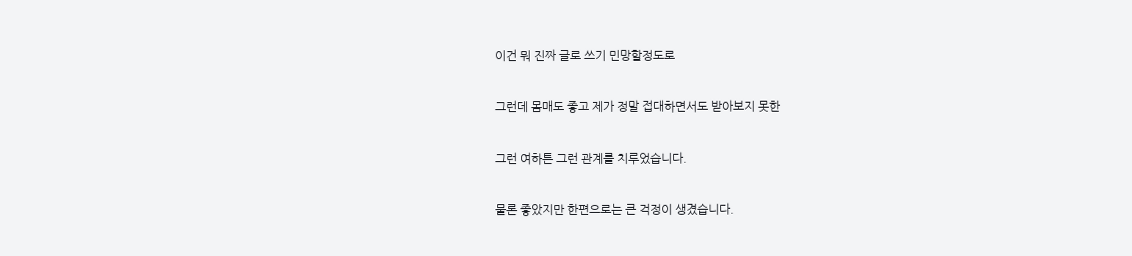이건 뭐 진짜 글로 쓰기 민망할정도로

그런데 몸매도 좋고 제가 정말 접대하면서도 받아보지 못한

그런 여하튼 그런 관계를 치루었습니다.

물론 좋았지만 한편으로는 큰 걱정이 생겼습니다.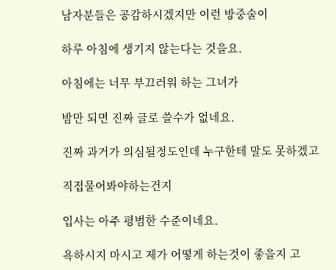남자분들은 공감하시겠지만 이런 방중술이

하루 아침에 생기지 않는다는 것을요.

아침에는 너무 부끄러워 하는 그녀가

밤만 되면 진짜 글로 쓸수가 없네요.

진짜 과거가 의심될정도인데 누구한테 말도 못하겠고

직접물어봐야하는건지

입사는 아주 평범한 수준이네요.

욕하시지 마시고 제가 어떻게 하는것이 좋을지 고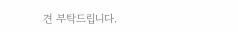견 부탁드립니다.